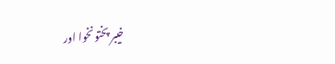خیبر پختونخوا اور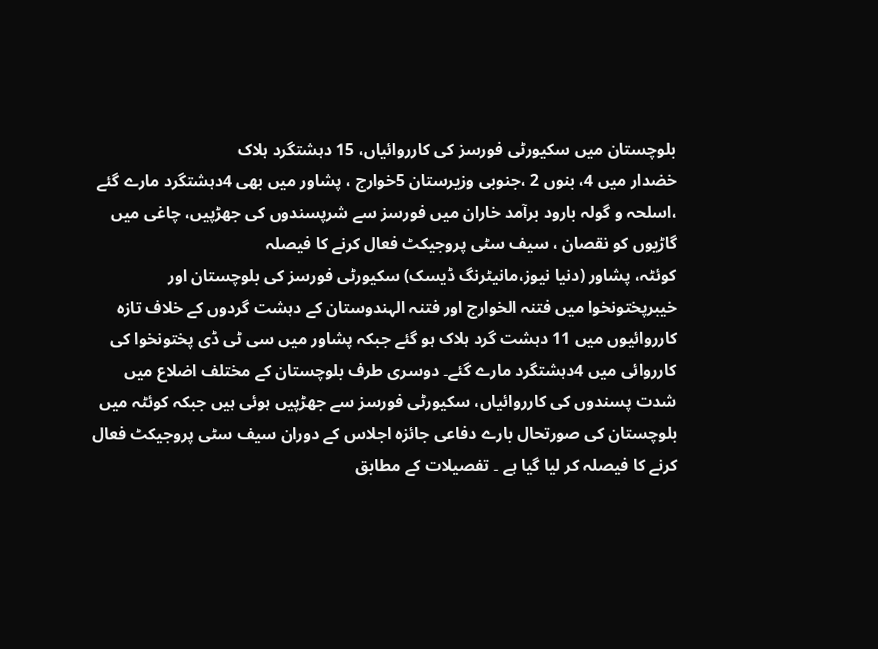بلوچستان میں سکیورٹی فورسز کی کارروائیاں، 15 دہشتگرد ہلاک
خضدار میں 4، بنوں 2 ،جنوبی وزیرستان 5خوارج ، پشاور میں بھی 4دہشتگرد مارے گئے ،اسلحہ و گولہ بارود برآمد خاران میں فورسز سے شرپسندوں کی جھڑپیں، چاغی میں گاڑیوں کو نقصان ، سیف سٹی پروجیکٹ فعال کرنے کا فیصلہ
کوئٹہ، پشاور (دنیا نیوز،مانیٹرنگ ڈیسک) سکیورٹی فورسز کی بلوچستان اور خیبرپختونخوا میں فتنہ الخوارج اور فتنہ الہندوستان کے دہشت گردوں کے خلاف تازہ کارروائیوں میں 11 دہشت گرد ہلاک ہو گئے جبکہ پشاور میں سی ٹی ڈی پختونخوا کی کارروائی میں 4دہشتگرد مارے گئے۔ دوسری طرف بلوچستان کے مختلف اضلاع میں شدت پسندوں کی کارروائیاں، سکیورٹی فورسز سے جھڑپیں ہوئی ہیں جبکہ کوئٹہ میں بلوچستان کی صورتحال بارے دفاعی جائزہ اجلاس کے دوران سیف سٹی پروجیکٹ فعال کرنے کا فیصلہ کر لیا گیا ہے ۔ تفصیلات کے مطابق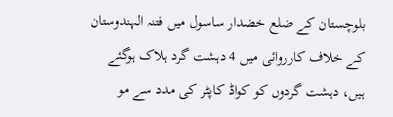بلوچستان کے ضلع خضدار ساسول میں فتنہ الہندوستان کے خلاف کارروائی میں 4 دہشت گرد ہلاک ہوگئے ہیں، دہشت گردوں کو کواڈ کاپٹر کی مدد سے مو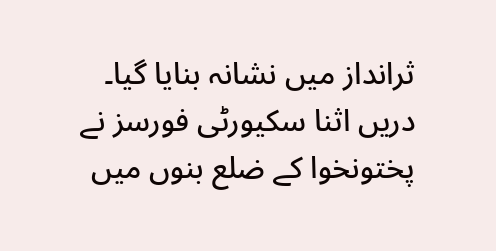ثرانداز میں نشانہ بنایا گیا۔ دریں اثنا سکیورٹی فورسز نے پختونخوا کے ضلع بنوں میں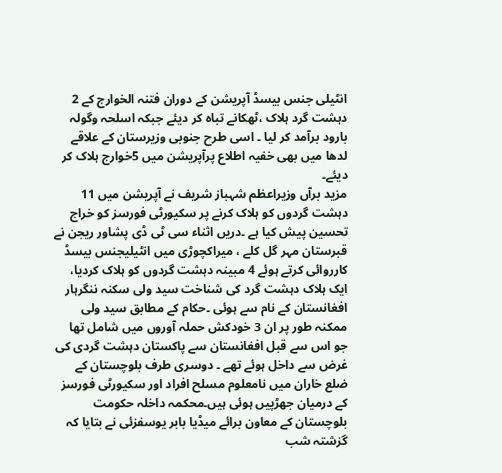انٹیلی جنس بیسڈ آپریشن کے دوران فتنہ الخوارج کے 2 دہشت گرد ہلاک ،ٹھکانے تباہ کر دیئے جبکہ اسلحہ وگولہ بارود برآمد کر لیا ۔ اسی طرح جنوبی وزیرستان کے علاقے لدھا میں بھی خفیہ اطلاع پرآپریشن میں 5خوارج ہلاک کر دیئے۔
مزید برآں وزیراعظم شہباز شریف نے آپریشن میں 11 دہشت گردوں کو ہلاک کرنے پر سکیورٹی فورسز کو خراج تحسین پیش کیا ہے ۔دریں اثناء سی ٹی ڈی پشاور ریجن نے قبرستان مہر گل کلے ، میراکچوڑی میں انٹیلیجنس بیسڈ کارروائی کرتے ہوئے 4 مبینہ دہشت گردوں کو ہلاک کردیا، ایک ہلاک دہشت گرد کی شناخت سید ولی سکنہ ننگرہار افغانستان کے نام سے ہوئی ۔حکام کے مطابق سید ولی ممکنہ طور پر ان 3 خودکش حملہ آوروں میں شامل تھا جو اس سے قبل افغانستان سے پاکستان دہشت گردی کی غرض سے داخل ہوئے تھے ۔ دوسری طرف بلوچستان کے ضلع خاران میں نامعلوم مسلح افراد اور سکیورٹی فورسز کے درمیان جھڑپیں ہوئی ہیں۔محکمہ داخلہ حکومت بلوچستان کے معاون برائے میڈیا بابر یوسفزئی نے بتایا کہ گزشتہ شب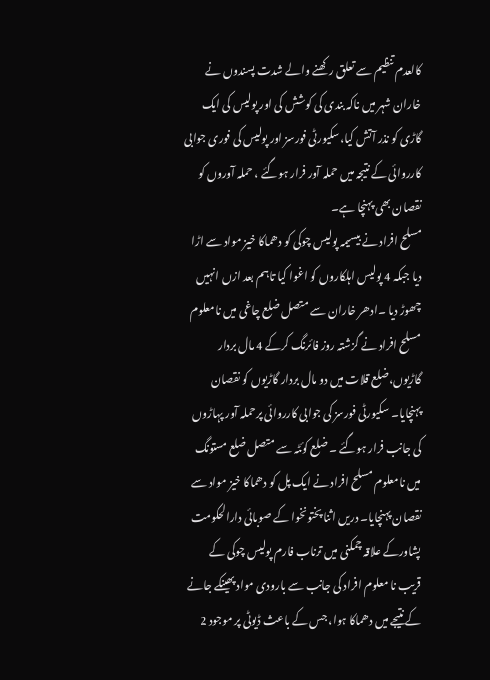کالعدم تنظیم سے تعلق رکھنے والے شدت پسندوں نے خاران شہر میں ناکہ بندی کی کوشش کی اور پولیس کی ایک گاڑی کو نذر آتش کیا،سکیورٹی فورسز اور پولیس کی فوری جوابی کارروائی کے نتیجہ میں حملہ آور فرار ہوگئے ، حملہ آوروں کو نقصان بھی پہنچا ہے۔
مسلح افراد نے بیسیمہ پولیس چوکی کو دھماکا خیز مواد سے اڑا دیا جبکہ 4 پولیس اہلکاروں کو اغوا کیا تاہم بعد ازں انہیں چھوڑ دیا ۔ادھر خاران سے متصل ضلع چاغی میں نامعلوم مسلح افراد نے گزشتہ روز فائرنگ کرکے 4 مال بردار گاڑیوں،ضلع قلات میں دو مال بردار گاڑیوں کو نقصان پہنچایا۔ سکیورٹی فورسز کی جوابی کارروائی پرحملہ آور پہاڑوں کی جانب فرار ہوگئے ۔ ضلع کوئٹہ سے متصل ضلع مستونگ میں نامعلوم مسلح افراد نے ایک پل کو دھماکا خیز مواد سے نقصان پہنچایا۔ دریں اثنا پختونخوا کے صوبائی دارالحکومت پشاورکے علاقہ چمکنی میں ترناب فارم پولیس چوکی کے قریب نا معلوم افراد کی جانب سے بارودی مواد پھینکے جانے کے نتیجے میں دھماکا ہوا، جس کے باعث ڈیوٹی پر موجود 2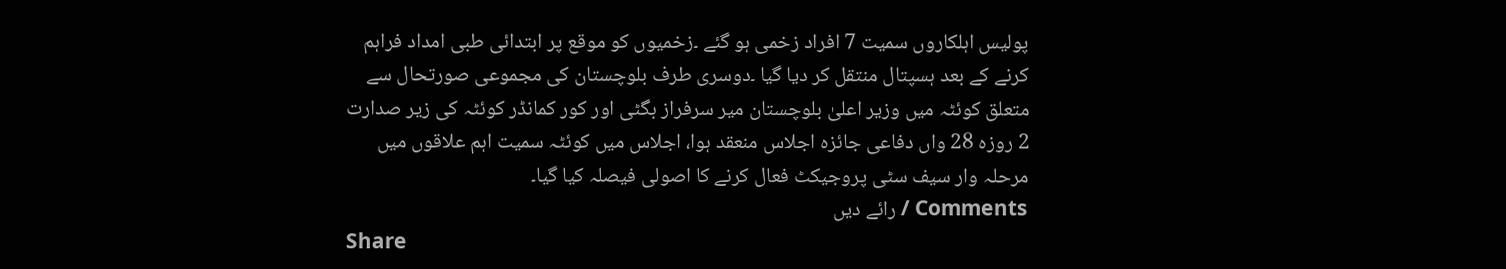پولیس اہلکاروں سمیت 7 افراد زخمی ہو گئے ۔زخمیوں کو موقع پر ابتدائی طبی امداد فراہم کرنے کے بعد ہسپتال منتقل کر دیا گیا ۔دوسری طرف بلوچستان کی مجموعی صورتحال سے متعلق کوئٹہ میں وزیر اعلیٰ بلوچستان میر سرفراز بگٹی اور کور کمانڈر کوئٹہ کی زیر صدارت 2 روزہ 28 واں دفاعی جائزہ اجلاس منعقد ہوا، اجلاس میں کوئٹہ سمیت اہم علاقوں میں مرحلہ وار سیف سٹی پروجیکٹ فعال کرنے کا اصولی فیصلہ کیا گیا۔
Comments / رائے دیں
Share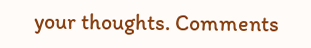your thoughts. Comments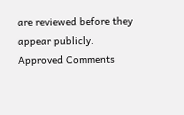are reviewed before they appear publicly.
Approved Comments